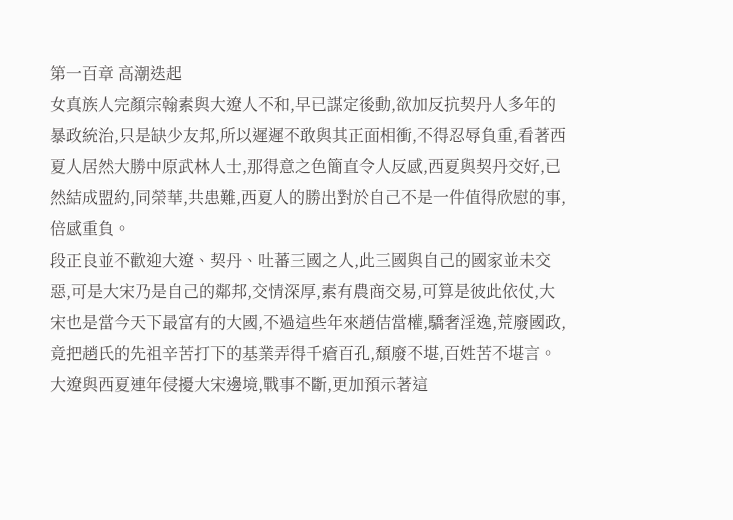第一百章 高潮迭起
女真族人完顏宗翰素與大遼人不和,早已謀定後動,欲加反抗契丹人多年的暴政統治,只是缺少友邦,所以遲遲不敢與其正面相衝,不得忍辱負重,看著西夏人居然大勝中原武林人士,那得意之色簡直令人反感,西夏與契丹交好,已然結成盟約,同榮華,共患難,西夏人的勝出對於自己不是一件值得欣慰的事,倍感重負。
段正良並不歡迎大遼、契丹、吐蕃三國之人,此三國與自己的國家並未交惡,可是大宋乃是自己的鄰邦,交情深厚,素有農商交易,可算是彼此依仗,大宋也是當今天下最富有的大國,不過這些年來趙佶當權,驕奢淫逸,荒廢國政,竟把趙氏的先祖辛苦打下的基業弄得千瘡百孔,頹廢不堪,百姓苦不堪言。
大遼與西夏連年侵擾大宋邊境,戰事不斷,更加預示著這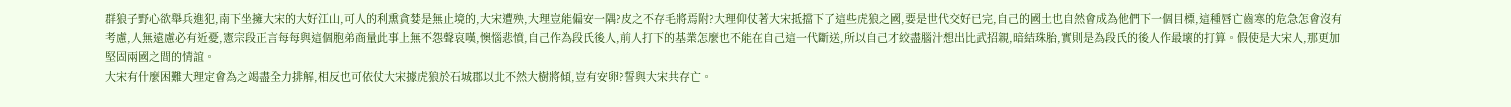群狼子野心欲舉兵進犯,南下坐擁大宋的大好江山,可人的利熏貪婪是無止境的,大宋遭殃,大理豈能偏安一隅?皮之不存毛將焉附?大理仰仗著大宋抵擋下了這些虎狼之國,要是世代交好已完,自己的國土也自然會成為他們下一個目標,這種唇亡齒寒的危急怎會沒有考慮,人無遠慮必有近憂,憲宗段正言每每與這個胞弟商量此事上無不怨聲哀嘆,懊惱悲憤,自己作為段氏後人,前人打下的基業怎麼也不能在自己這一代斷送,所以自己才絞盡腦汁想出比武招親,暗結珠胎,實則是為段氏的後人作最壞的打算。假使是大宋人,那更加堅固兩國之間的情誼。
大宋有什麼困難大理定會為之竭盡全力排解,相反也可依仗大宋據虎狼於石城郡以北不然大樹將傾,豈有安卵?誓與大宋共存亡。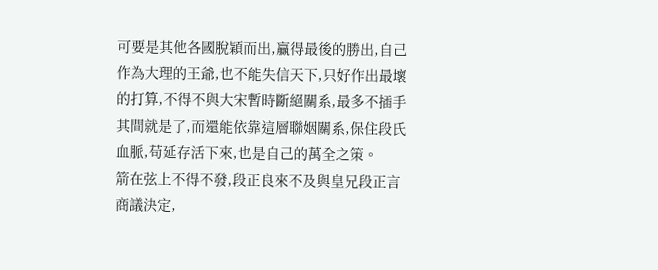可要是其他各國脫穎而出,贏得最後的勝出,自己作為大理的王爺,也不能失信天下,只好作出最壞的打算,不得不與大宋暫時斷絕關系,最多不插手其間就是了,而還能依靠這層聯姻關系,保住段氏血脈,苟延存活下來,也是自己的萬全之策。
箭在弦上不得不發,段正良來不及與皇兄段正言商議決定,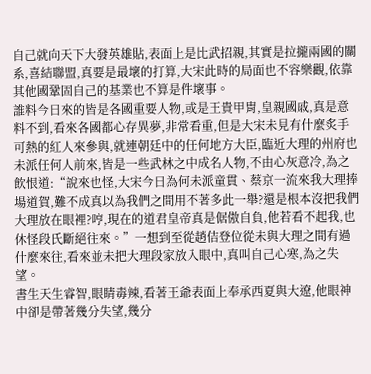自己就向天下大發英雄貼,表面上是比武招親,其實是拉攏兩國的關系,喜結聯盟,真要是最壞的打算,大宋此時的局面也不容樂觀,依靠其他國鞏固自己的基業也不算是件壞事。
誰料今日來的皆是各國重要人物,或是王貴甲胄,皇親國戚,真是意料不到,看來各國都心存異夢,非常看重,但是大宋未見有什麼炙手可熱的紅人來參與,就連朝廷中的任何地方大臣,臨近大理的州府也未派任何人前來,皆是一些武林之中成名人物,不由心灰意冷,為之飲恨道:“說來也怪,大宋今日為何未派童貫、蔡京一流來我大理捧場道賀,難不成真以為我們之間用不著多此一舉?還是根本沒把我們大理放在眼裡?哼,現在的道君皇帝真是倨傲自負,他若看不起我,也休怪段氏斷絕往來。”一想到至從趙佶登位從未與大理之間有過什麼來往,看來並未把大理段家放入眼中,真叫自己心寒,為之失望。
書生天生睿智,眼睛毒辣,看著王爺表面上奉承西夏與大遼,他眼神中卻是帶著幾分失望,幾分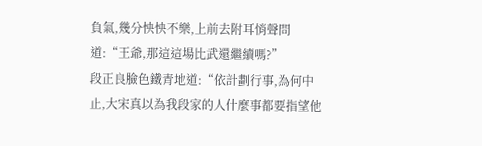負氣,幾分怏怏不樂,上前去附耳悄聲問道:“王爺,那這這場比武還繼續嗎?”
段正良臉色鐵青地道:“依計劃行事,為何中止,大宋真以為我段家的人什麼事都要指望他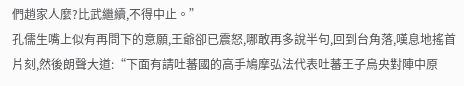們趙家人麼?比武繼續,不得中止。”
孔儒生嘴上似有再問下的意願,王爺卻已震怒,哪敢再多說半句,回到台角落,嘆息地搖首片刻,然後朗聲大道:“下面有請吐蕃國的高手鳩摩弘法代表吐蕃王子烏央對陣中原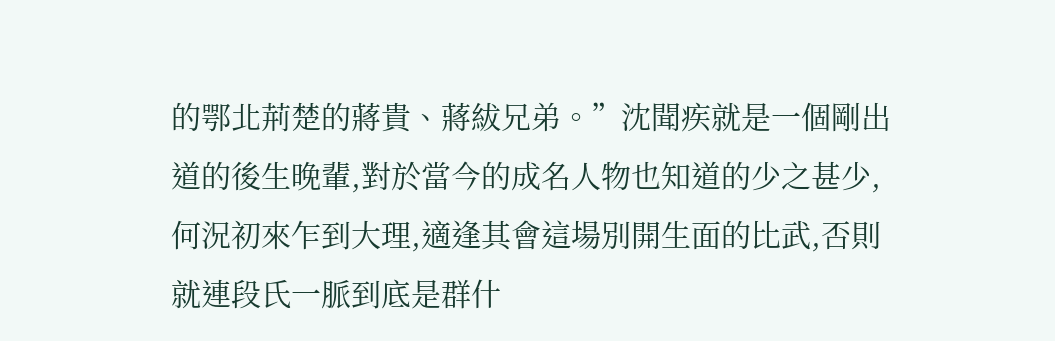的鄂北荊楚的蔣貴、蔣紱兄弟。”沈聞疾就是一個剛出道的後生晚輩,對於當今的成名人物也知道的少之甚少,何況初來乍到大理,適逢其會這場別開生面的比武,否則就連段氏一脈到底是群什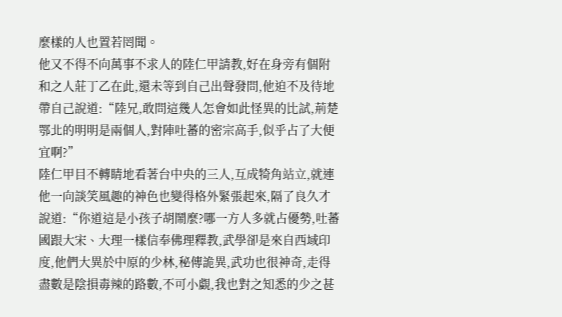麼樣的人也置若罔聞。
他又不得不向萬事不求人的陸仁甲請教,好在身旁有個附和之人莊丁乙在此,還未等到自己出聲發問,他迫不及待地帶自己說道:“陸兄,敢問這幾人怎會如此怪異的比試,荊楚鄂北的明明是兩個人,對陣吐蕃的密宗高手,似乎占了大便宜啊?”
陸仁甲目不轉睛地看著台中央的三人,互成犄角站立,就連他一向談笑風趣的神色也變得格外緊張起來,隔了良久才說道:“你道這是小孩子胡鬧麼?哪一方人多就占優勢,吐蕃國跟大宋、大理一樣信奉佛理釋教,武學卻是來自西域印度,他們大異於中原的少林,秘傳詭異,武功也很神奇,走得盡數是陰損毒辣的路數,不可小覷,我也對之知悉的少之甚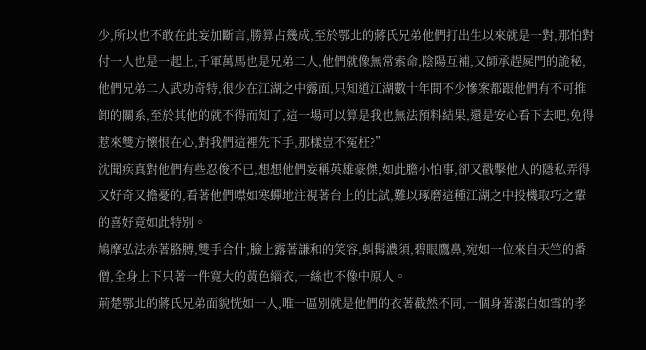少,所以也不敢在此妄加斷言,勝算占幾成,至於鄂北的蔣氏兄弟他們打出生以來就是一對,那怕對付一人也是一起上,千軍萬馬也是兄弟二人,他們就像無常索命,陰陽互補,又師承趕屍門的詭秘,他們兄弟二人武功奇特,很少在江湖之中露面,只知道江湖數十年間不少慘案都跟他們有不可推卸的關系,至於其他的就不得而知了,這一場可以算是我也無法預料結果,還是安心看下去吧,免得惹來雙方懷恨在心,對我們這裡先下手,那樣豈不冤枉?”
沈聞疾真對他們有些忍俊不已,想想他們妄稱英雄豪傑,如此膽小怕事,卻又戳擊他人的隱私弄得又好奇又擔憂的,看著他們噤如寒蟬地注視著台上的比試,難以琢磨這種江湖之中投機取巧之輩的喜好竟如此特別。
鳩摩弘法赤著胳膊,雙手合什,臉上露著謙和的笑容,虯髯濃須,碧眼鷹鼻,宛如一位來自天竺的番僧,全身上下只著一件寬大的黃色緇衣,一絲也不像中原人。
荊楚鄂北的蔣氏兄弟面貌恍如一人,唯一區別就是他們的衣著截然不同,一個身著潔白如雪的孝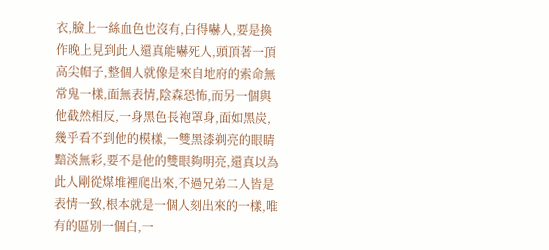衣,臉上一絲血色也沒有,白得嚇人,要是換作晚上見到此人還真能嚇死人,頭頂著一頂高尖帽子,整個人就像是來自地府的索命無常鬼一樣,面無表情,陰森恐怖,而另一個與他截然相反,一身黑色長袍罩身,面如黑炭,幾乎看不到他的模樣,一雙黑漆剃亮的眼睛黯淡無彩,要不是他的雙眼夠明亮,還真以為此人剛從煤堆裡爬出來,不過兄弟二人皆是表情一致,根本就是一個人刻出來的一樣,唯有的區別一個白,一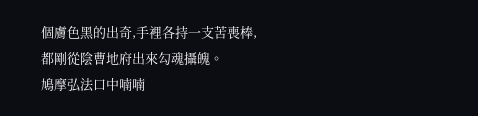個膚色黑的出奇,手裡各持一支苦喪棒,都剛從陰曹地府出來勾魂攝魄。
鳩摩弘法口中喃喃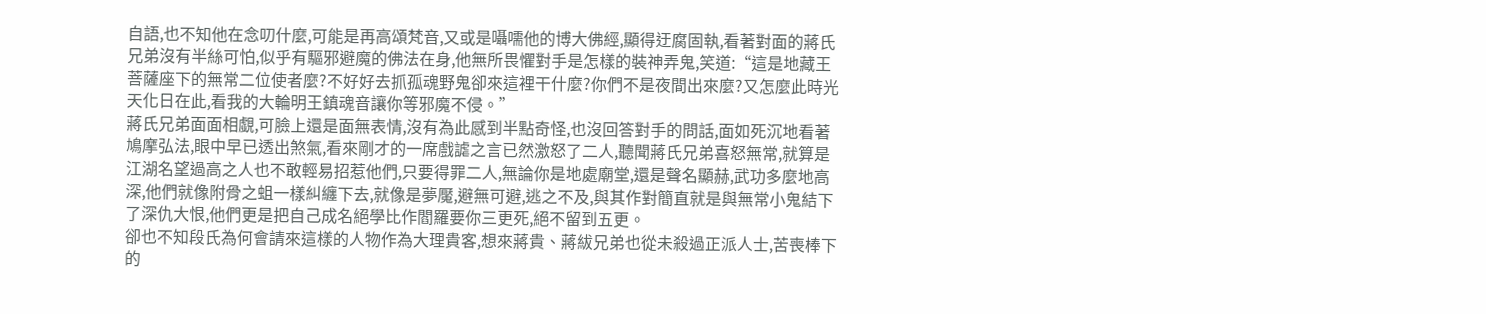自語,也不知他在念叨什麼,可能是再高頌梵音,又或是囁嚅他的博大佛經,顯得迂腐固執,看著對面的蔣氏兄弟沒有半絲可怕,似乎有驅邪避魔的佛法在身,他無所畏懼對手是怎樣的裝神弄鬼,笑道:“這是地藏王菩薩座下的無常二位使者麼?不好好去抓孤魂野鬼卻來這裡干什麼?你們不是夜間出來麼?又怎麼此時光天化日在此,看我的大輪明王鎮魂音讓你等邪魔不侵。”
蔣氏兄弟面面相覷,可臉上還是面無表情,沒有為此感到半點奇怪,也沒回答對手的問話,面如死沉地看著鳩摩弘法,眼中早已透出煞氣,看來剛才的一席戲謔之言已然激怒了二人,聽聞蔣氏兄弟喜怒無常,就算是江湖名望過高之人也不敢輕易招惹他們,只要得罪二人,無論你是地處廟堂,還是聲名顯赫,武功多麼地高深,他們就像附骨之蛆一樣糾纏下去,就像是夢魘,避無可避,逃之不及,與其作對簡直就是與無常小鬼結下了深仇大恨,他們更是把自己成名絕學比作閻羅要你三更死,絕不留到五更。
卻也不知段氏為何會請來這樣的人物作為大理貴客,想來蔣貴、蔣紱兄弟也從未殺過正派人士,苦喪棒下的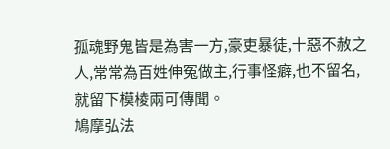孤魂野鬼皆是為害一方,豪吏暴徒,十惡不赦之人,常常為百姓伸冤做主,行事怪癖,也不留名,就留下模棱兩可傳聞。
鳩摩弘法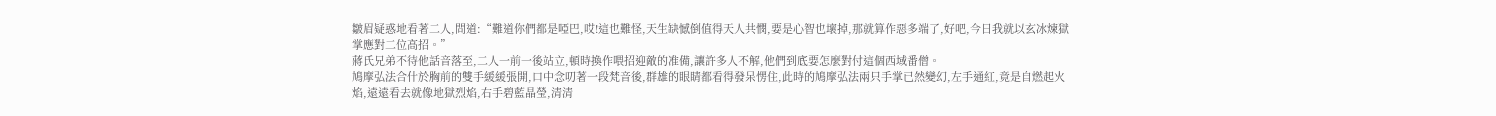皺眉疑惑地看著二人,問道:“難道你們都是啞巴,哎!這也難怪,天生缺憾倒值得天人共憫,要是心智也壞掉,那就算作惡多端了,好吧,今日我就以玄冰煉獄掌應對二位高招。”
蔣氏兄弟不待他話音落至,二人一前一後站立,頓時換作喂招迎敵的准備,讓許多人不解,他們到底要怎麼對付這個西域番僧。
鳩摩弘法合什於胸前的雙手緩緩張開,口中念叨著一段梵音後,群雄的眼睛都看得發呆愣住,此時的鳩摩弘法兩只手掌已然變幻,左手通紅,竟是自燃起火焰,遠遠看去就像地獄烈焰,右手碧藍晶瑩,清清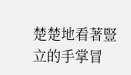楚楚地看著豎立的手掌冒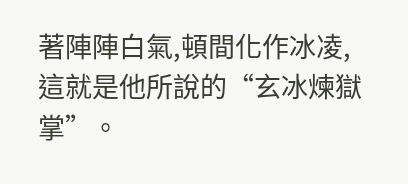著陣陣白氣,頓間化作冰凌,這就是他所說的“玄冰煉獄掌”。